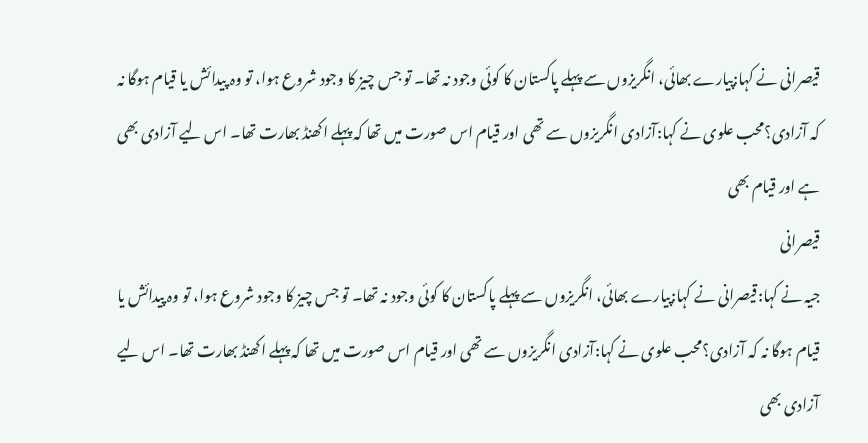قیصرانی نے کہا:پیارے بھائی، انگریزوں سے پہلے پاکستان کا کوئی وجود نہ تھا۔ تو جس چیز کا وجود شروع ہوا، تو وہ پیدائش یا قیام ہوگا نہ کہ آزادی؟محب علوی نے کہا:آزادی انگریزوں سے تھی اور قیام اس صورت میں تھا کہ پہلے اکھنڈ بھارت تھا۔ اس لیے آزادی بھی ہے اور قیام بھی
قیصرانی
جیہ نے کہا:قیصرانی نے کہا:پیارے بھائی، انگریزوں سے پہلے پاکستان کا کوئی وجود نہ تھا۔ تو جس چیز کا وجود شروع ہوا، تو وہ پیدائش یا قیام ہوگا نہ کہ آزادی؟محب علوی نے کہا:آزادی انگریزوں سے تھی اور قیام اس صورت میں تھا کہ پہلے اکھنڈ بھارت تھا۔ اس لیے آزادی بھی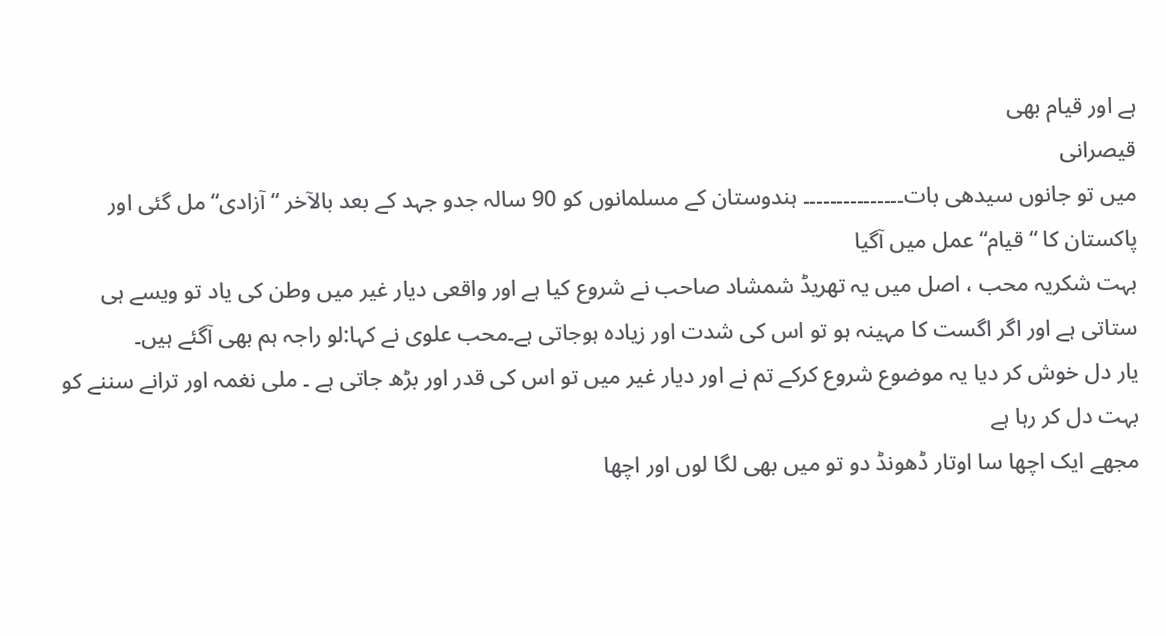ہے اور قیام بھی
قیصرانی
میں تو جانوں سیدھی بات۔۔۔۔۔۔۔۔۔۔۔۔۔۔۔ ہندوستان کے مسلمانوں کو 90 سالہ جدو جہد کے بعد بالآخر “ آزادی“ مل گئی اور پاکستان کا “ قیام“ عمل میں آگیا
بہت شکریہ محب ، اصل میں یہ تھریڈ شمشاد صاحب نے شروع کیا ہے اور واقعی دیار غیر میں وطن کی یاد تو ویسے ہی ستاتی ہے اور اگر اگست کا مہینہ ہو تو اس کی شدت اور زیادہ ہوجاتی ہے۔محب علوی نے کہا:لو راجہ ہم بھی آگئے ہیں۔
یار دل خوش کر دیا یہ موضوع شروع کرکے تم نے اور دیار غیر میں تو اس کی قدر اور بڑھ جاتی ہے ۔ ملی نغمہ اور ترانے سننے کو بہت دل کر رہا ہے
مجھے ایک اچھا سا اوتار ڈھونڈ دو تو میں بھی لگا لوں اور اچھا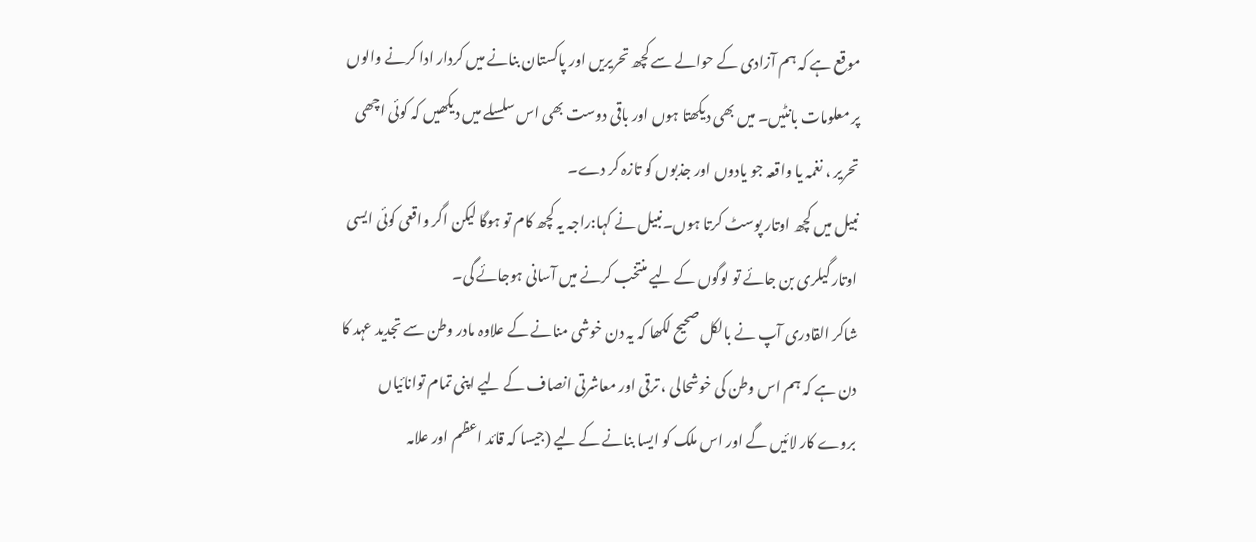موقع ہے کہ ہم آزادی کے حوالے سے کچھ تحریریں اور پاکستان بنانے میں کردار ادا کرنے والوں پر معلومات بانٹیں۔ میں بھی دیکھتا ہوں اور باقی دوست بھی اس سلسلے میں دیکھیں کہ کوئی اچھی تحریر ، نغمہ یا واقعہ جو یادوں اور جذبوں کو تازہ کر دے۔
نبیل میں کچھ اوتار پوسٹ کرتا ہوں۔نبیل نے کہا:راجہ یہ کچھ کام تو ہوگا لیکن اگر واقعی کوئی ایسی اوتار گیلری بن جائے تو لوگوں کے لیے منتخب کرنے میں آسانی ہوجائے گی۔
شاکر القادری آپ نے بالکل صحیح لکھا کہ یہ دن خوشی منانے کے علاوہ مادر وطن سے تجدید عہد کا دن ہے کہ ہم اس وطن کی خوشحالی ، ترقی اور معاشرتی انصاف کے لیے اپنی تمام توانائیاں بروے کار لائیں گے اور اس ملک کو ایسا بنانے کے لیے (جیسا کہ قائد اعظم اور علامہ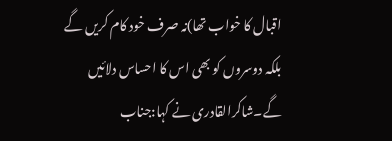اقبال کا خواب تھا)نہ صرف خود کام کریں گے بلکہ دوسروں کو بھی اس کا احساس دلائیں گے۔شاکرالقادری نے کہا:جناب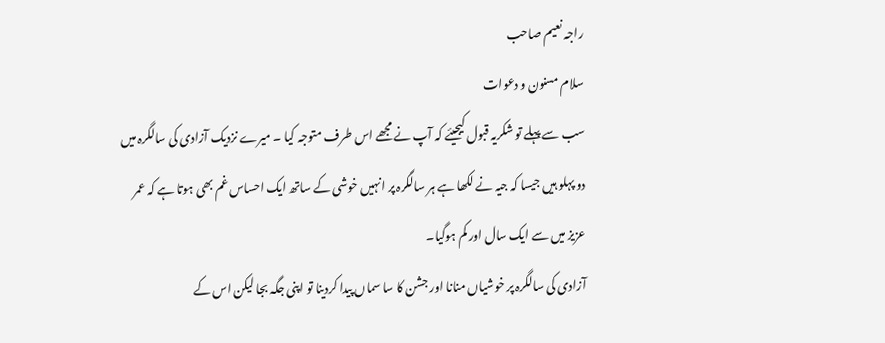راجہ نعیم صاحب
سلام مسنون و دعوات
سب سے پہلے تو شکریہ قبول کیجیئے کہ آپ نے مجھے اس طرف متوجہ کیا ۔ میرے نزدیک آزادی کی سالگرہ میں دو پہلو ہیں جیسا کہ جیہ نے لکھا ہے ہر سالگرہ پر انہیں خوشی کے ساتھ ایک احساس غم بھی ہوتا ہے کہ عمر عزیز میں سے ایک سال اور کم ہوگیا۔
آزادی کی سالگرہ پر خوشیاں منانا اور جشن کا سا سماں پیدا کردینا تو اپنی جگہ بجا لیکن اس کے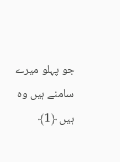جو پہلو میرے سامنے ہیں وہ ہیں ﴿1﴾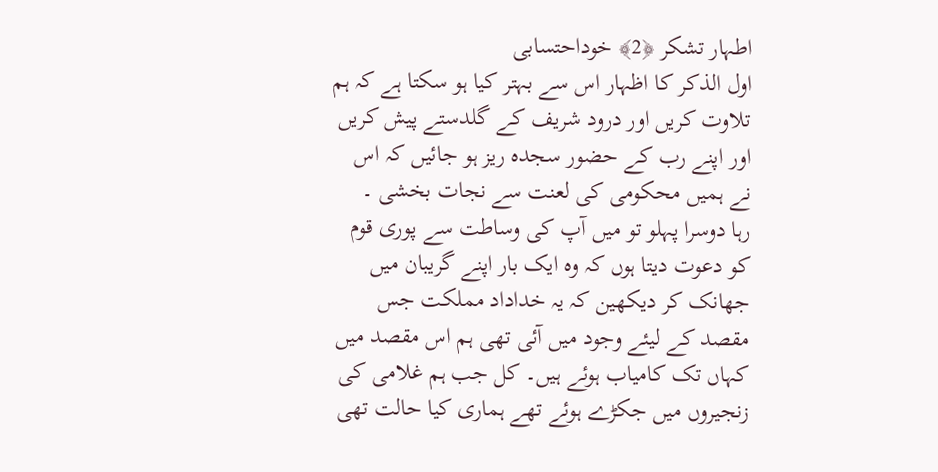اطہار تشکر ﴿2﴾ خوداحتسابی
اول الذکر کا اظہار اس سے بہتر کیا ہو سکتا ہے کہ ہم تلاوت کریں اور درود شریف کے گلدستے پیش کریں اور اپنے رب کے حضور سجدہ ریز ہو جائیں کہ اس نے ہمیں محکومی کی لعنت سے نجات بخشی ۔
رہا دوسرا پہلو تو میں آپ کی وساطت سے پوری قوم کو دعوت دیتا ہوں کہ وہ ایک بار اپنے گریبان میں جھانک کر دیکھین کہ یہ خداداد مملکت جس مقصد کے لیئے وجود میں آئی تھی ہم اس مقصد میں کہاں تک کامیاب ہوئے ہیں۔ کل جب ہم غلامی کی زنجیروں میں جکڑے ہوئے تھے ہماری کیا حالت تھی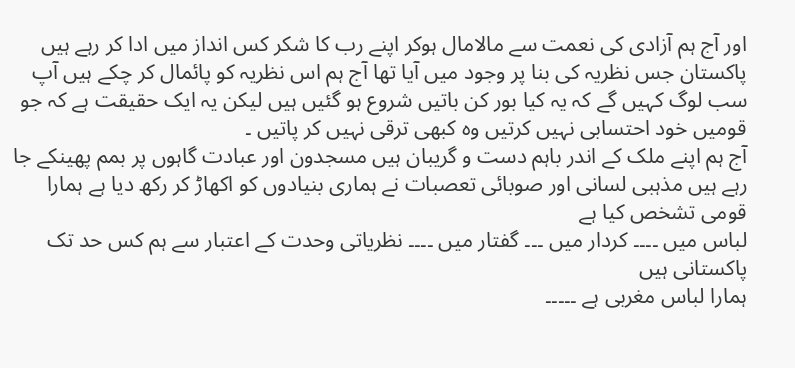اور آج ہم آزادی کی نعمت سے مالامال ہوکر اپنے رب کا شکر کس انداز میں ادا کر رہے ہیں پاکستان جس نظریہ کی بنا پر وجود میں آیا تھا آج ہم اس نظریہ کو پائمال کر چکے ہیں آپ سب لوگ کہیں گے کہ یہ کیا بور کن باتیں شروع ہو گئیں ہیں لیکن یہ ایک حقیقت ہے کہ جو قومیں خود احتسابی نہیں کرتیں وہ کبھی ترقی نہیں کر پاتیں ۔
آج ہم اپنے ملک کے اندر باہم دست و گریبان ہیں مسجدون اور عبادت گاہوں پر بمم پھینکے جا رہے ہیں مذہبی لسانی اور صوبائی تعصبات نے ہماری بنیادوں کو اکھاڑ کر رکھ دیا ہے ہمارا قومی تشخص کیا ہے
لباس میں ۔۔۔۔ کردار میں ۔۔۔ گفتار میں ۔۔۔۔ نظریاتی وحدت کے اعتبار سے ہم کس حد تک پاکستانی ہیں
ہمارا لباس مغربی ہے ۔۔۔۔۔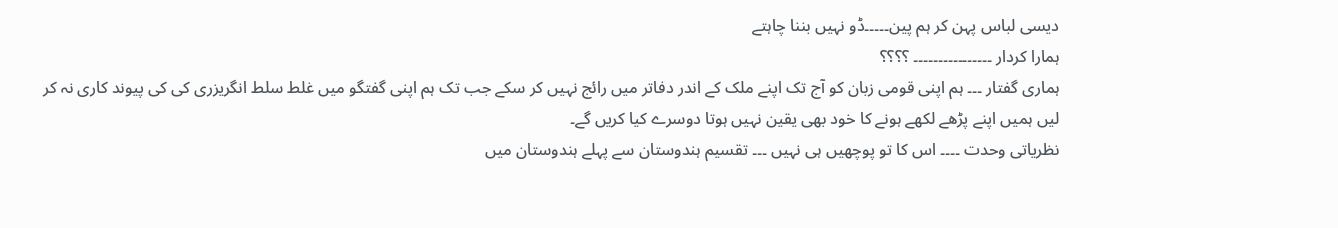دیسی لباس پہن کر ہم پین۔۔۔۔۔ڈو نہیں بننا چاہتے
ہمارا کردار ۔۔۔۔۔۔۔۔۔۔۔۔۔۔۔۔ ؟؟؟؟
ہماری گفتار ۔۔۔ ہم اپنی قومی زبان کو آج تک اپنے ملک کے اندر دفاتر میں رائج نہیں کر سکے جب تک ہم اپنی گفتگو میں غلط سلط انگریزری کی کی پیوند کاری نہ کر لیں ہمیں اپنے پڑھے لکھے ہونے کا خود بھی یقین نہیں ہوتا دوسرے کیا کریں گے۔
نظریاتی وحدت ۔۔۔۔ اس کا تو پوچھیں ہی نہیں ۔۔۔ تقسیم ہندوستان سے پہلے ہندوستان میں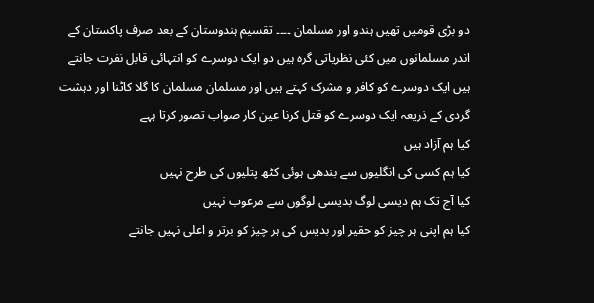دو بڑی قومیں تھیں ہندو اور مسلمان ۔۔۔۔ تقسیم ہندوستان کے بعد صرف پاکستان کے اندر مسلمانوں میں کئی نظریاتی گرہ ہیں دو ایک دوسرے کو انتہائی قابل نفرت جانتے ہیں ایک دوسرے کو کافر و مشرک کہتے ہیں اور مسلمان مسلمان کا گلا کاٹنا اور دہشت گردی کے ذریعہ ایک دوسرے کو قتل کرنا عین کار صواب تصور کرتا ہہے
کیا ہم آزاد ہیں
کیا ہم کسی کی انگلیوں سے بندھی ہوئی کٹھ پتلیوں کی طرح نہیں
کیا آج تک ہم دیسی لوگ بدیسی لوگوں سے مرعوب نہیں
کیا ہم اپنی ہر چیز کو حقیر اور بدیس کی ہر چیز کو برتر و اعلی نہیں جانتے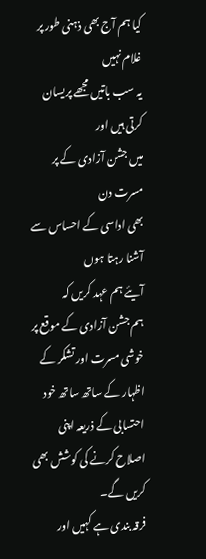کیا ہم آج بھی ذہنی طور پر غلام نہیں
یہ سب باتیں مجھے پریسان کرتی ہیں اور
میں جشن آزادی کے پر مسرت دن
بھی اداسی کے احساس سے آشنا رہتا ہوں
آیئے ہم عہد کریں کہ
ہم جشن آزادی کے موقع پر خوشی مسرت اور تشکر کے اظہار کے ساتھ ساتھ خود احتسابی کے ذریعہ اپنی اصلاح کرنے کی کوشش بھی کریں گے۔
فرقہ بندی ہے کہیں اور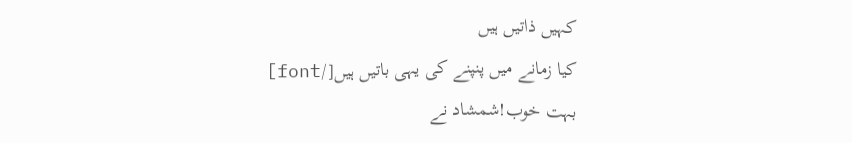کہیں ذاتیں ہیں
کیا زمانے میں پنپنے کی یہی باتیں ہیں[/font]
بہت خوب!شمشاد نے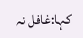کہا:غافل نہ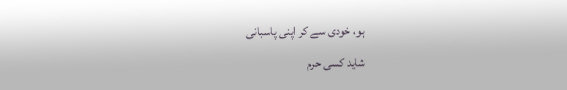ہو، خودی سے کر اپنی پاسبانی
شاید کسی حرم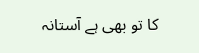کا تو بھی ہے آستانہ